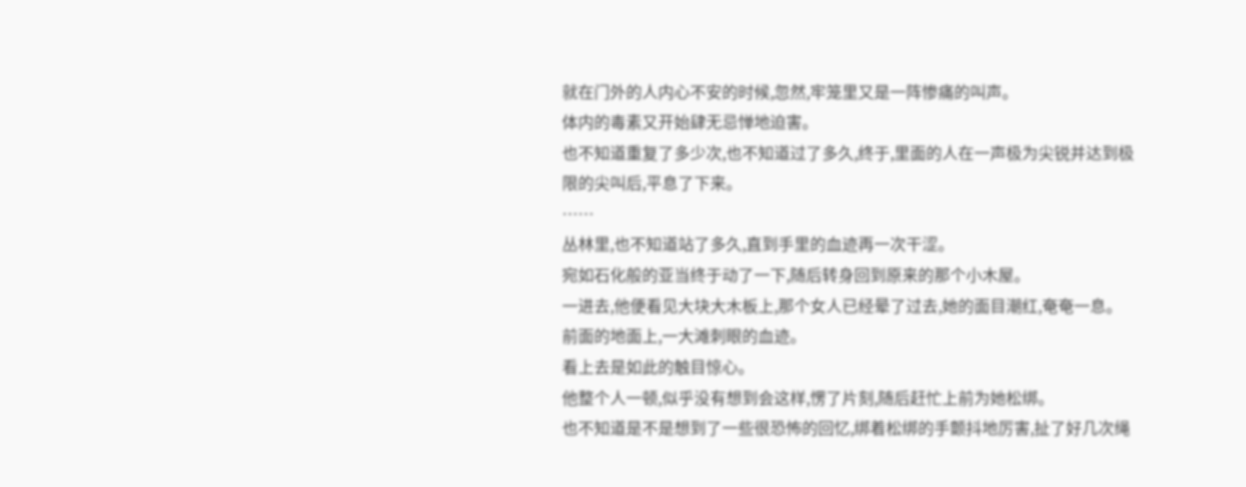就在门外的人内心不安的时候,忽然,牢笼里又是一阵惨痛的叫声。
体内的毒素又开始肆无忌惮地迫害。
也不知道重复了多少次,也不知道过了多久,终于,里面的人在一声极为尖锐并达到极限的尖叫后,平息了下来。
……
丛林里,也不知道站了多久,直到手里的血迹再一次干涩。
宛如石化般的亚当终于动了一下,随后转身回到原来的那个小木屋。
一进去,他便看见大块大木板上,那个女人已经晕了过去,她的面目潮红,奄奄一息。
前面的地面上,一大滩刺眼的血迹。
看上去是如此的触目惊心。
他整个人一顿,似乎没有想到会这样,愣了片刻,随后赶忙上前为她松绑。
也不知道是不是想到了一些很恐怖的回忆,绑着松绑的手颤抖地厉害,扯了好几次绳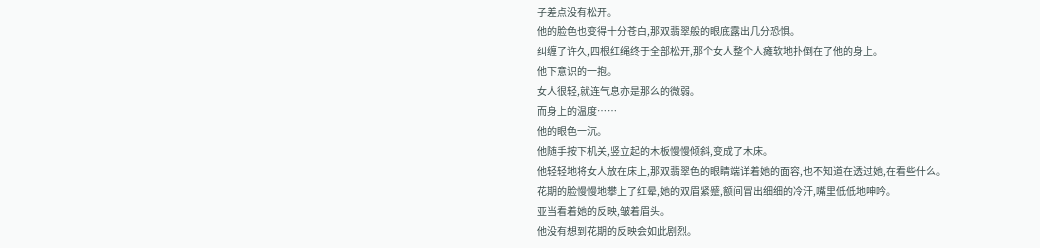子差点没有松开。
他的脸色也变得十分苍白,那双翡翠般的眼底露出几分恐惧。
纠缠了许久,四根红绳终于全部松开,那个女人整个人瘫软地扑倒在了他的身上。
他下意识的一抱。
女人很轻,就连气息亦是那么的微弱。
而身上的温度……
他的眼色一沉。
他随手按下机关,竖立起的木板慢慢倾斜,变成了木床。
他轻轻地将女人放在床上,那双翡翠色的眼睛端详着她的面容,也不知道在透过她,在看些什么。
花期的脸慢慢地攀上了红晕,她的双眉紧蹙,额间冒出细细的冷汗,嘴里低低地呻吟。
亚当看着她的反映,皱着眉头。
他没有想到花期的反映会如此剧烈。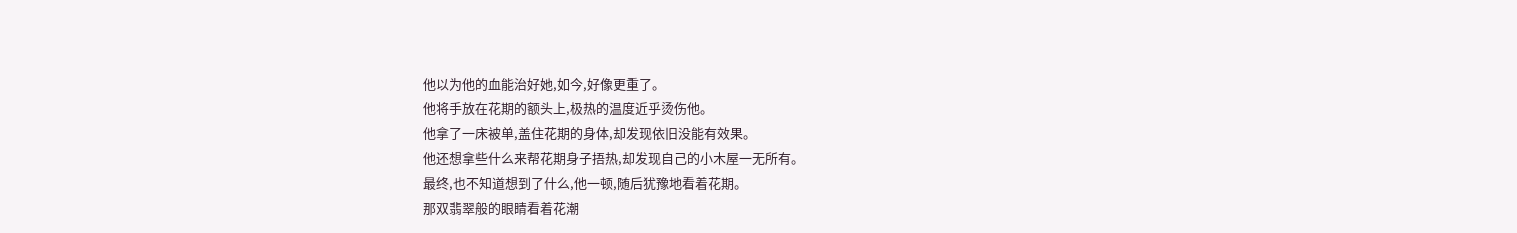他以为他的血能治好她,如今,好像更重了。
他将手放在花期的额头上,极热的温度近乎烫伤他。
他拿了一床被单,盖住花期的身体,却发现依旧没能有效果。
他还想拿些什么来帮花期身子捂热,却发现自己的小木屋一无所有。
最终,也不知道想到了什么,他一顿,随后犹豫地看着花期。
那双翡翠般的眼睛看着花潮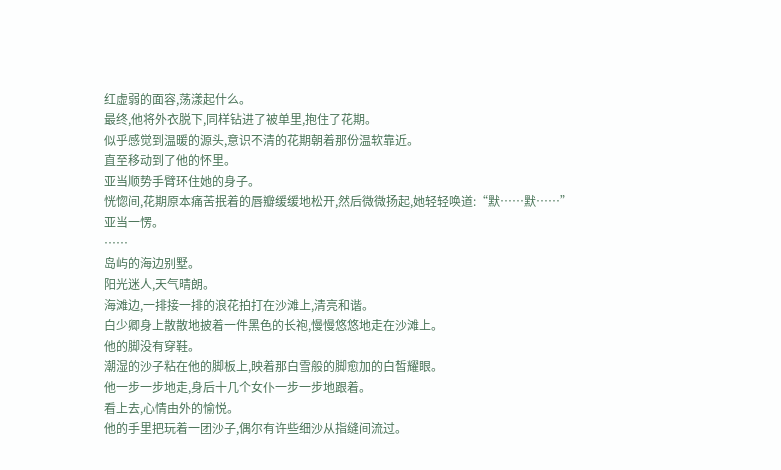红虚弱的面容,荡漾起什么。
最终,他将外衣脱下,同样钻进了被单里,抱住了花期。
似乎感觉到温暖的源头,意识不清的花期朝着那份温软靠近。
直至移动到了他的怀里。
亚当顺势手臂环住她的身子。
恍惚间,花期原本痛苦抿着的唇瓣缓缓地松开,然后微微扬起,她轻轻唤道:“默……默……”
亚当一愣。
……
岛屿的海边别墅。
阳光迷人,天气晴朗。
海滩边,一排接一排的浪花拍打在沙滩上,清亮和谐。
白少卿身上散散地披着一件黑色的长袍,慢慢悠悠地走在沙滩上。
他的脚没有穿鞋。
潮湿的沙子粘在他的脚板上,映着那白雪般的脚愈加的白皙耀眼。
他一步一步地走,身后十几个女仆一步一步地跟着。
看上去,心情由外的愉悦。
他的手里把玩着一团沙子,偶尔有许些细沙从指缝间流过。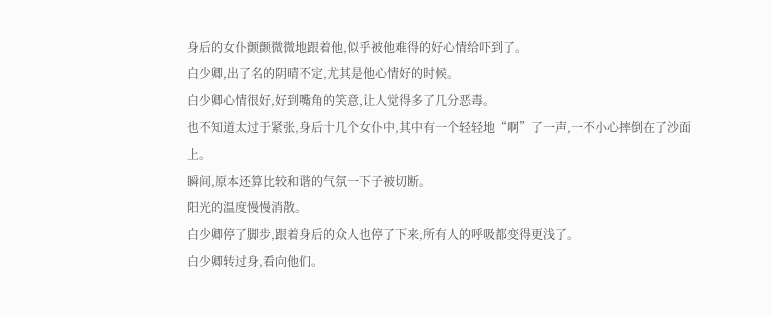身后的女仆颤颤微微地跟着他,似乎被他难得的好心情给吓到了。
白少卿,出了名的阴晴不定,尤其是他心情好的时候。
白少卿心情很好,好到嘴角的笑意,让人觉得多了几分恶毒。
也不知道太过于紧张,身后十几个女仆中,其中有一个轻轻地“啊”了一声,一不小心摔倒在了沙面上。
瞬间,原本还算比较和谐的气氛一下子被切断。
阳光的温度慢慢消散。
白少卿停了脚步,跟着身后的众人也停了下来,所有人的呼吸都变得更浅了。
白少卿转过身,看向他们。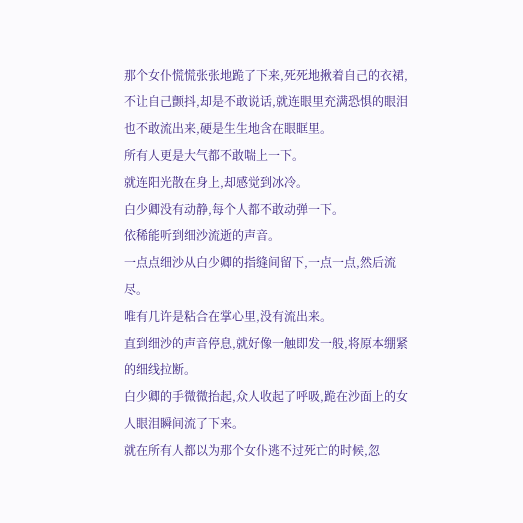那个女仆慌慌张张地跪了下来,死死地揪着自己的衣裙,不让自己颤抖,却是不敢说话,就连眼里充满恐惧的眼泪也不敢流出来,硬是生生地含在眼眶里。
所有人更是大气都不敢喘上一下。
就连阳光散在身上,却感觉到冰冷。
白少卿没有动静,每个人都不敢动弹一下。
依稀能听到细沙流逝的声音。
一点点细沙从白少卿的指缝间留下,一点一点,然后流尽。
唯有几许是粘合在掌心里,没有流出来。
直到细沙的声音停息,就好像一触即发一般,将原本绷紧的细线拉断。
白少卿的手微微抬起,众人收起了呼吸,跪在沙面上的女人眼泪瞬间流了下来。
就在所有人都以为那个女仆逃不过死亡的时候,忽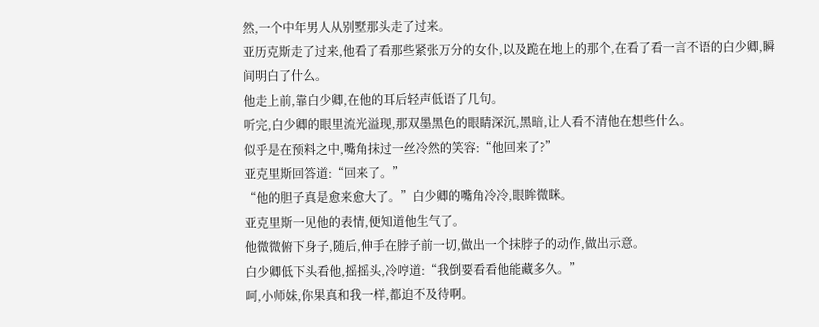然,一个中年男人从别墅那头走了过来。
亚历克斯走了过来,他看了看那些紧张万分的女仆,以及跪在地上的那个,在看了看一言不语的白少卿,瞬间明白了什么。
他走上前,靠白少卿,在他的耳后轻声低语了几句。
听完,白少卿的眼里流光溢现,那双墨黑色的眼睛深沉,黑暗,让人看不清他在想些什么。
似乎是在预料之中,嘴角抹过一丝冷然的笑容:“他回来了?”
亚克里斯回答道:“回来了。”
“他的胆子真是愈来愈大了。”白少卿的嘴角冷冷,眼眸微眯。
亚克里斯一见他的表情,便知道他生气了。
他微微俯下身子,随后,伸手在脖子前一切,做出一个抹脖子的动作,做出示意。
白少卿低下头看他,摇摇头,冷哼道:“我倒要看看他能藏多久。”
呵,小师妹,你果真和我一样,都迫不及待啊。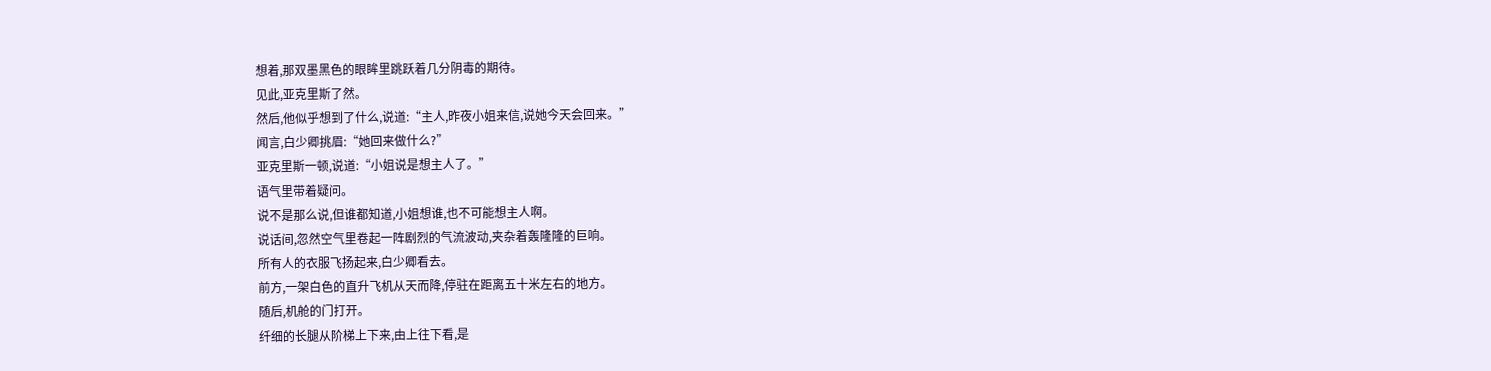想着,那双墨黑色的眼眸里跳跃着几分阴毒的期待。
见此,亚克里斯了然。
然后,他似乎想到了什么,说道:“主人,昨夜小姐来信,说她今天会回来。”
闻言,白少卿挑眉:“她回来做什么?”
亚克里斯一顿,说道:“小姐说是想主人了。”
语气里带着疑问。
说不是那么说,但谁都知道,小姐想谁,也不可能想主人啊。
说话间,忽然空气里卷起一阵剧烈的气流波动,夹杂着轰隆隆的巨响。
所有人的衣服飞扬起来,白少卿看去。
前方,一架白色的直升飞机从天而降,停驻在距离五十米左右的地方。
随后,机舱的门打开。
纤细的长腿从阶梯上下来,由上往下看,是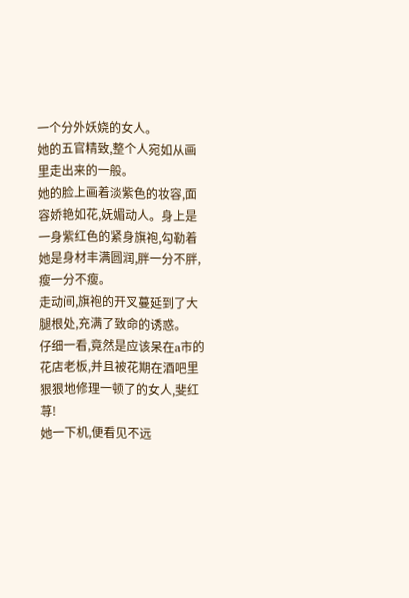一个分外妖娆的女人。
她的五官精致,整个人宛如从画里走出来的一般。
她的脸上画着淡紫色的妆容,面容娇艳如花,妩媚动人。身上是一身紫红色的紧身旗袍,勾勒着她是身材丰满圆润,胖一分不胖,瘦一分不瘦。
走动间,旗袍的开叉蔓延到了大腿根处,充满了致命的诱惑。
仔细一看,竟然是应该呆在a市的花店老板,并且被花期在酒吧里狠狠地修理一顿了的女人,斐红荨!
她一下机,便看见不远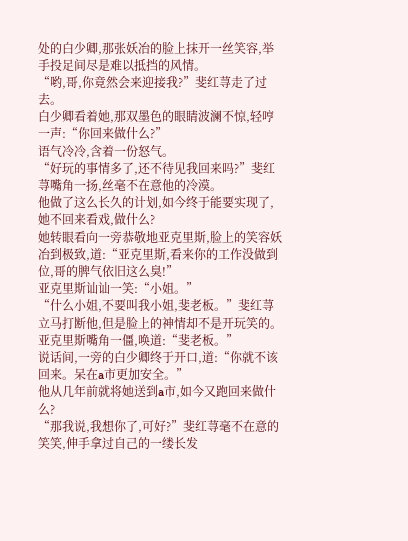处的白少卿,那张妖冶的脸上抹开一丝笑容,举手投足间尽是难以抵挡的风情。
“哟,哥,你竟然会来迎接我?”斐红荨走了过去。
白少卿看着她,那双墨色的眼睛波澜不惊,轻哼一声:“你回来做什么?”
语气冷冷,含着一份怒气。
“好玩的事情多了,还不待见我回来吗?”斐红荨嘴角一扬,丝毫不在意他的冷漠。
他做了这么长久的计划,如今终于能要实现了,她不回来看戏,做什么?
她转眼看向一旁恭敬地亚克里斯,脸上的笑容妖冶到极致,道:“亚克里斯,看来你的工作没做到位,哥的脾气依旧这么臭!”
亚克里斯讪讪一笑:“小姐。”
“什么小姐,不要叫我小姐,斐老板。”斐红荨立马打断他,但是脸上的神情却不是开玩笑的。
亚克里斯嘴角一僵,唤道:“斐老板。”
说话间,一旁的白少卿终于开口,道:“你就不该回来。呆在a市更加安全。”
他从几年前就将她送到a市,如今又跑回来做什么?
“那我说,我想你了,可好?”斐红荨毫不在意的笑笑,伸手拿过自己的一缕长发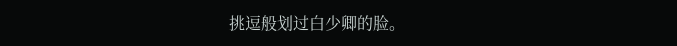挑逗般划过白少卿的脸。